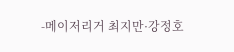-메이저리거 최지만·강정호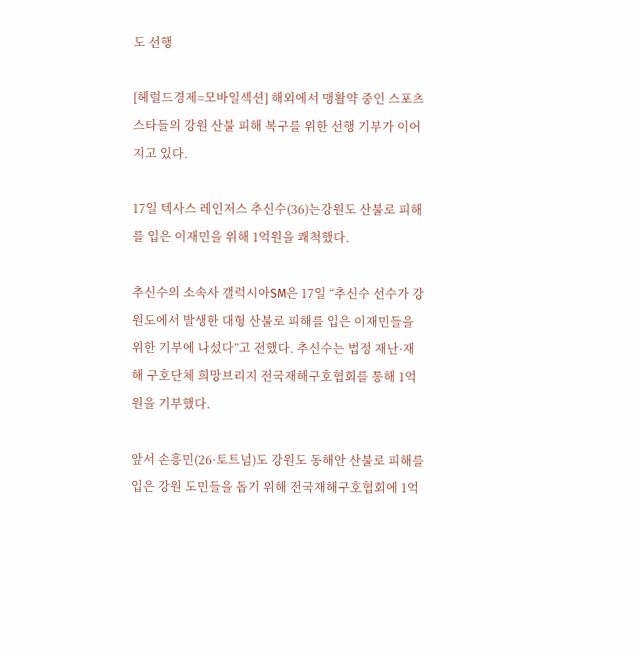도 선행

[헤럴드경제=모바일섹션] 해외에서 맹활약 중인 스포츠 스타들의 강원 산불 피해 복구를 위한 선행 기부가 이어지고 있다.

17일 텍사스 레인저스 추신수(36)는강원도 산불로 피해를 입은 이재민을 위해 1억원을 쾌척했다.

추신수의 소속사 갤럭시아SM은 17일 “추신수 선수가 강원도에서 발생한 대형 산불로 피해를 입은 이재민들을 위한 기부에 나섰다”고 전했다. 추신수는 법정 재난·재해 구호단체 희망브리지 전국재해구호협회를 통해 1억원을 기부했다.

앞서 손흥민(26·토트넘)도 강원도 동해안 산불로 피해를 입은 강원 도민들을 돕기 위해 전국재해구호협회에 1억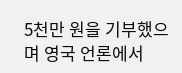5천만 원을 기부했으며 영국 언론에서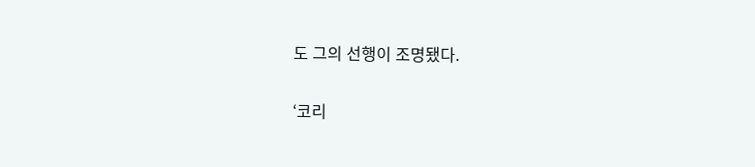도 그의 선행이 조명됐다.

‘코리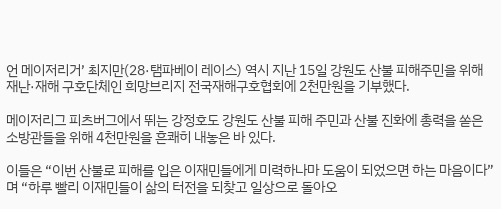언 메이저리거’ 최지만(28·탬파베이 레이스) 역시 지난 15일 강원도 산불 피해주민을 위해 재난·재해 구호단체인 희망브리지 전국재해구호협회에 2천만원을 기부했다.

메이저리그 피츠버그에서 뛰는 강정호도 강원도 산불 피해 주민과 산불 진화에 총력을 쏟은 소방관들을 위해 4천만원을 흔쾌히 내놓은 바 있다.

이들은 “이번 산불로 피해를 입은 이재민들에게 미력하나마 도움이 되었으면 하는 마음이다”며 “하루 빨리 이재민들이 삶의 터전을 되찾고 일상으로 돌아오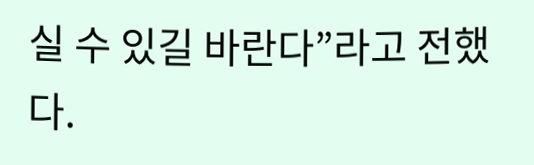실 수 있길 바란다”라고 전했다.